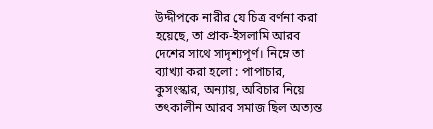উদ্দীপকে নারীর যে চিত্র বর্ণনা করা হয়েছে, তা প্রাক-ইসলামি আরব দেশের সাথে সাদৃশ্যপূর্ণ। নিম্নে তা ব্যাখ্যা করা হলো : পাপাচার, কুসংস্কার, অন্যায়, অবিচার নিয়ে তৎকালীন আরব সমাজ ছিল অত্যন্ত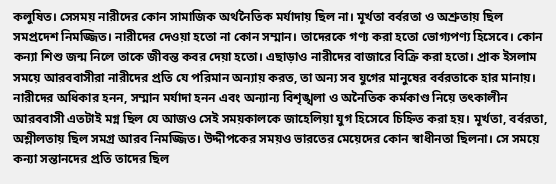কলুষিত। সেসময় নারীদের কোন সামাজিক অর্থনৈতিক মর্যাদায় ছিল না। মূর্খতা বর্বরতা ও অশ্রুতায় ছিল সমপ্রদেশ নিমজ্জিত। নারীদের দেওয়া হতো না কোন সম্মান। তাদেরকে গণ্য করা হতো ভোগ্যপণ্য হিসেবে। কোন কন্যা শিশু জন্ম নিলে তাকে জীবন্ত কবর দেয়া হতো। এছাড়াও নারীদের বাজারে বিক্রি করা হতো। প্রাক ইসলাম সময়ে আরববাসীরা নারীদের প্রতি যে পরিমান অন্যায় করত, তা অন্য সব যুগের মানুষের বর্বরতাকে হার মানায়। নারীদের অধিকার হনন, সম্মান মর্যাদা হনন এবং অন্যান্য বিশৃঙ্খলা ও অনৈতিক কর্মকাণ্ড নিয়ে তৎকালীন আরববাসী এতটাই মগ্ন ছিল যে আজও সেই সময়কালকে জাহেলিয়া যুগ হিসেবে চিহ্নিত করা হয়। মূর্খতা, বর্বরতা, অশ্লীলতায় ছিল সমগ্র আরব নিমজ্জিত। উদ্দীপকের সময়ও ভারতের মেয়েদের কোন স্বাধীনতা ছিলনা। সে সময়ে কন্যা সন্তানদের প্রতি তাদের ছিল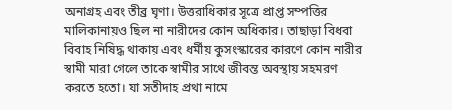অনাগ্রহ এবং তীব্র ঘৃণা। উত্তরাধিকার সূত্রে প্রাপ্ত সম্পত্তির মালিকানায়ও ছিল না নারীদের কোন অধিকার। তাছাড়া বিধবা বিবাহ নিষিদ্ধ থাকায় এবং ধর্মীয় কুসংস্কারের কারণে কোন নারীর স্বামী মারা গেলে তাকে স্বামীর সাথে জীবন্ত অবস্থায় সহমরণ করতে হতো। যা সতীদাহ প্রথা নামে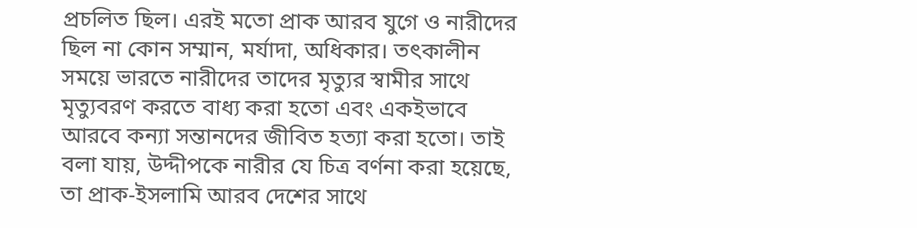প্রচলিত ছিল। এরই মতো প্রাক আরব যুগে ও নারীদের ছিল না কোন সম্মান, মর্যাদা, অধিকার। তৎকালীন সময়ে ভারতে নারীদের তাদের মৃত্যুর স্বামীর সাথে মৃত্যুবরণ করতে বাধ্য করা হতো এবং একইভাবে আরবে কন্যা সন্তানদের জীবিত হত্যা করা হতো। তাই বলা যায়, উদ্দীপকে নারীর যে চিত্র বর্ণনা করা হয়েছে, তা প্রাক-ইসলামি আরব দেশের সাথে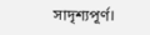সাদৃশ্যপূর্ণ।